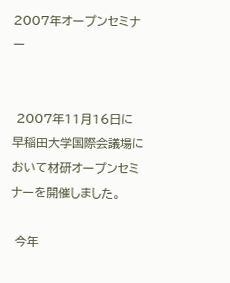2007年オープンセミナー


 2007年11月16日に早稲田大学国際会議場において材研オープンセミナーを開催しました。

 今年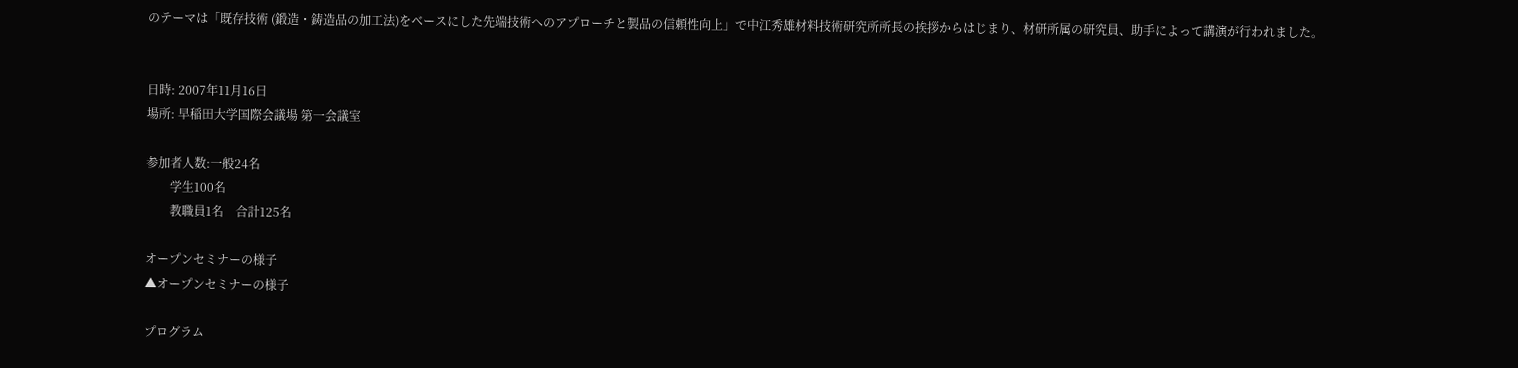のテーマは「既存技術 (鍛造・鋳造品の加工法)をベースにした先端技術へのアプローチと製品の信頼性向上」で中江秀雄材料技術研究所所長の挨拶からはじまり、材研所属の研究員、助手によって講演が行われました。


日時: 2007年11月16日
場所: 早稲田大学国際会議場 第一会議室

参加者人数:一般24名
        学生100名
        教職員1名    合計125名

オープンセミナーの様子
▲オープンセミナーの様子

プログラム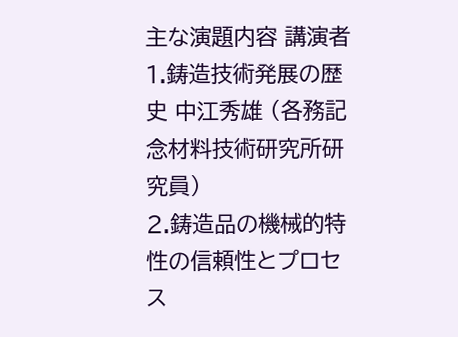主な演題内容 講演者
1.鋳造技術発展の歴史 中江秀雄 (各務記念材料技術研究所研究員)
2.鋳造品の機械的特性の信頼性とプロセス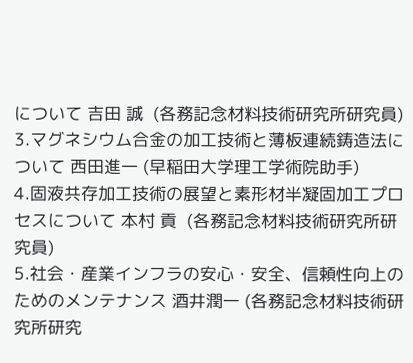について 吉田 誠  (各務記念材料技術研究所研究員)
3.マグネシウム合金の加工技術と薄板連続鋳造法について 西田進一 (早稲田大学理工学術院助手)
4.固液共存加工技術の展望と素形材半凝固加工プロセスについて 本村 貢  (各務記念材料技術研究所研究員)
5.社会・産業インフラの安心・安全、信頼性向上のためのメンテナンス 酒井潤一 (各務記念材料技術研究所研究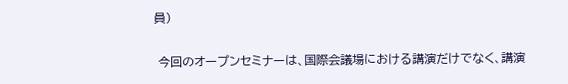員)

 今回のオープンセミナーは、国際会議場における講演だけでなく、講演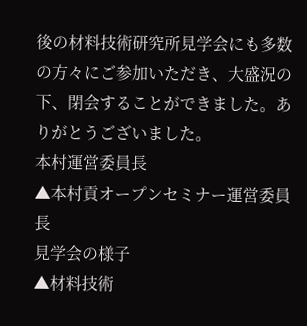後の材料技術研究所見学会にも多数の方々にご参加いただき、大盛況の下、閉会することができました。ありがとうございました。
本村運営委員長
▲本村貢オープンセミナー運営委員長
見学会の様子
▲材料技術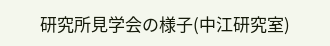研究所見学会の様子(中江研究室)